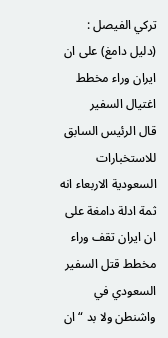تركي الفيصل : (دليل دامغ) على ان ايران وراء مخطط اغتيال السفير
قال الرئيس السابق للاستخبارات السعودية الاربعاء انه ثمة ادلة دامغة على ان ايران تقف وراء مخطط قتل السفير السعودي في واشنطن ولا بد “ان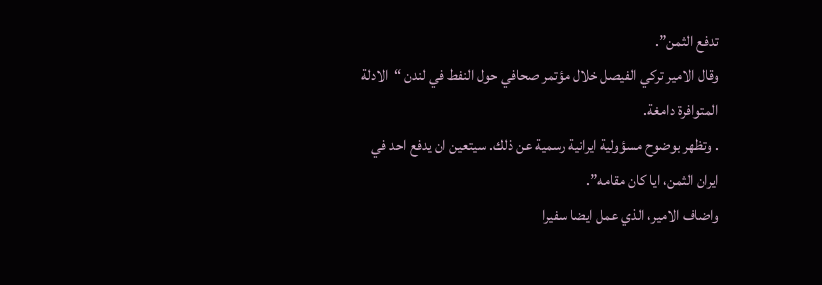تدفع الثمن”.
وقال الامير تركي الفيصل خلال مؤتمر صحافي حول النفط في لندن “الادلة المتوافرة دامغة.
. وتظهر بوضوح مسؤولية ايرانية رسمية عن ذلك. سيتعين ان يدفع احد في ايران الثمن، ايا كان مقامه”.
واضاف الامير، الذي عمل ايضا سفيرا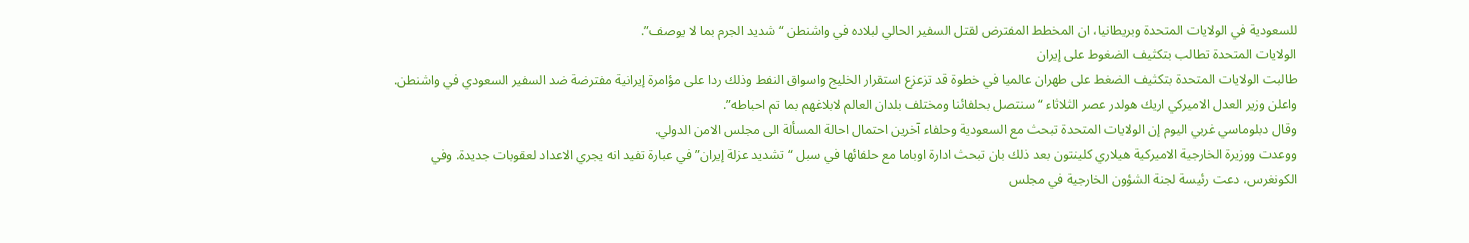للسعودية في الولايات المتحدة وبريطانيا، ان المخطط المفترض لقتل السفير الحالي لبلاده في واشنطن “شديد الجرم بما لا يوصف”.
الولايات المتحدة تطالب بتكثيف الضغوط على إيران
طالبت الولايات المتحدة بتكثيف الضغط على طهران عالميا في خطوة قد تزعزع استقرار الخليج واسواق النفط وذلك ردا على مؤامرة إيرانية مفترضة ضد السفير السعودي في واشنطن. واعلن وزير العدل الاميركي اريك هولدر عصر الثلاثاء “سنتصل بحلفائنا ومختلف بلدان العالم لابلاغهم بما تم احباطه”.
وقال دبلوماسي غربي اليوم إن الولايات المتحدة تبحث مع السعودية وحلفاء آخرين احتمال احالة المسألة الى مجلس الامن الدولي.
ووعدت ووزيرة الخارجية الاميركية هيلاري كلينتون بعد ذلك بان تبحث ادارة اوباما مع حلفائها في سبل “تشديد عزلة إيران” في عبارة تفيد انه يجري الاعداد لعقوبات جديدة. وفي الكونغرس، دعت رئيسة لجنة الشؤون الخارجية في مجلس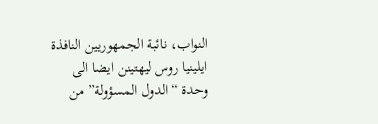النواب، نائبة الجمهوريين النافذة ايلينيا روس ليهتينن ايضا الى وحدة “الدول المسؤولة” من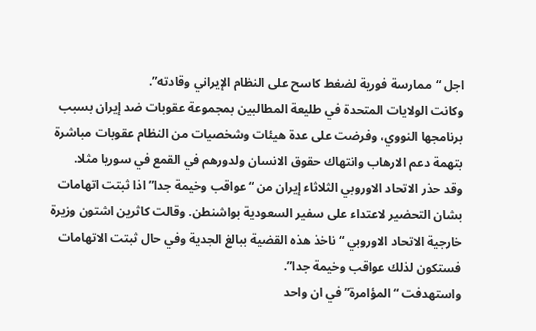اجل “ممارسة فورية لضغط كاسح على النظام الإيراني وقادته”.
وكانت الولايات المتحدة في طليعة المطالبين بمجموعة عقوبات ضد إيران بسبب برنامجها النووي، وفرضت على عدة هيئات وشخصيات من النظام عقوبات مباشرة بتهمة دعم الارهاب وانتهاك حقوق الانسان ولدورهم في القمع في سوريا مثلا.
وقد حذر الاتحاد الاوروبي الثلاثاء إيران من “عواقب وخيمة جدا” اذا ثبتت اتهامات بشان التحضير لاعتداء على سفير السعودية بواشنطن. وقالت كاثرين اشتون وزيرة خارجية الاتحاد الاوروبي “ناخذ هذه القضية ببالغ الجدية وفي حال ثبتت الاتهامات فستكون لذلك عواقب وخيمة جدا”.
واستهدفت “المؤامرة” في ان واحد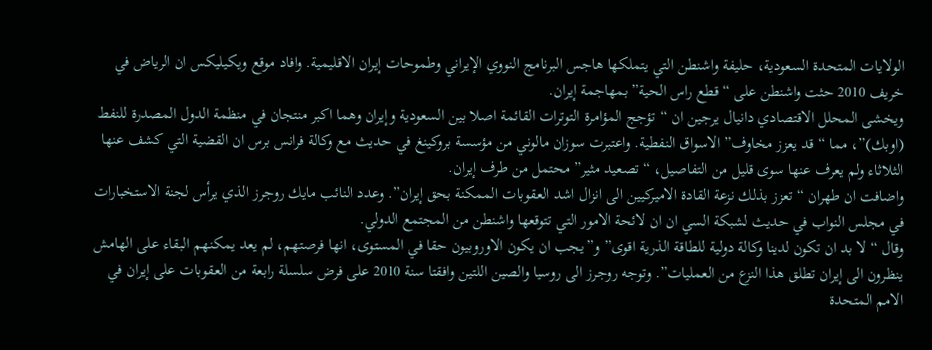الولايات المتحدة السعودية، حليفة واشنطن التي يتملكها هاجس البرنامج النووي الإيراني وطموحات إيران الاقليمية. وافاد موقع ويكيليكس ان الرياض في خريف 2010 حثت واشنطن على “قطع راس الحية” بمهاجمة إيران.
ويخشى المحلل الاقتصادي دانيال يرجين ان “تؤجج المؤامرة التوترات القائمة اصلا بين السعودية وإيران وهما اكبر منتجان في منظمة الدول المصدرة للنفط (اوبك)”، مما “قد يعزز مخاوف” الاسواق النفطية. واعتبرت سوزان مالوني من مؤسسة بروكينغ في حديث مع وكالة فرانس برس ان القضية التي كشف عنها الثلاثاء ولم يعرف عنها سوى قليل من التفاصيل، “تصعيد مثير” محتمل من طرف إيران.
واضافت ان طهران “تعزز بذلك نزعة القادة الاميركيين الى انزال اشد العقوبات الممكنة بحق إيران”. وعدد النائب مايك روجرز الذي يرأس لجنة الاستخبارات في مجلس النواب في حديث لشبكة السي ان ان لائحة الامور التي تتوقعها واشنطن من المجتمع الدولي.
وقال “لا بد ان تكون لدينا وكالة دولية للطاقة الذرية اقوى” و”يجب ان يكون الاوروبيون حقا في المستوى، انها فرصتهم، لم يعد يمكنهم البقاء على الهامش ينظرون الى إيران تطلق هذا النزع من العمليات”. وتوجه روجرز الى روسيا والصين اللتين وافقتا سنة 2010 على فرض سلسلة رابعة من العقوبات على إيران في الامم المتحدة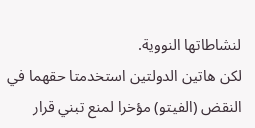لنشاطاتها النووية.
لكن هاتين الدولتين استخدمتا حقهما في النقض (الفيتو) مؤخرا لمنع تبني قرار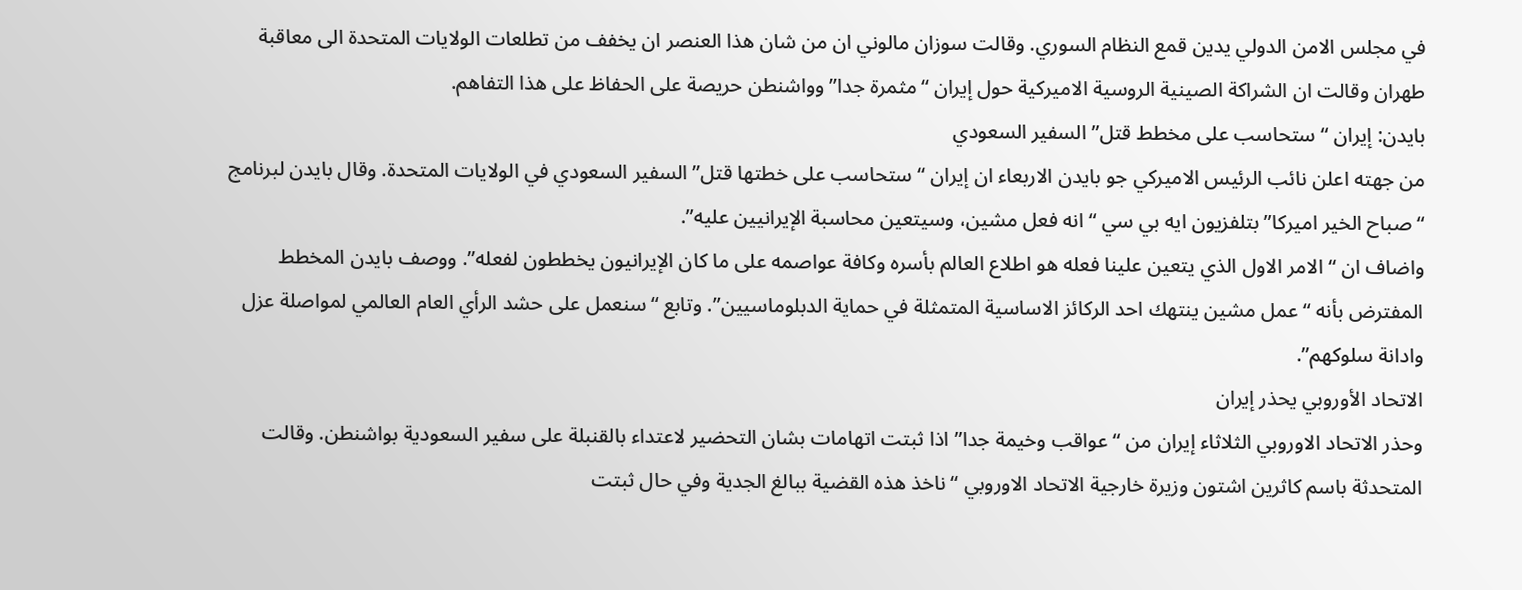في مجلس الامن الدولي يدين قمع النظام السوري. وقالت سوزان مالوني ان من شان هذا العنصر ان يخفف من تطلعات الولايات المتحدة الى معاقبة طهران وقالت ان الشراكة الصينية الروسية الاميركية حول إيران “مثمرة جدا” وواشنطن حريصة على الحفاظ على هذا التفاهم.
بايدن: إيران “ستحاسب على مخطط قتل” السفير السعودي
من جهته اعلن نائب الرئيس الاميركي جو بايدن الاربعاء ان إيران “ستحاسب على خطتها قتل” السفير السعودي في الولايات المتحدة. وقال بايدن لبرنامج “صباح الخير اميركا” بتلفزيون ايه بي سي “انه فعل مشين، وسيتعين محاسبة الإيرانيين عليه”.
واضاف ان “الامر الاول الذي يتعين علينا فعله هو اطلاع العالم بأسره وكافة عواصمه على ما كان الإيرانيون يخططون لفعله”. ووصف بايدن المخطط المفترض بأنه “عمل مشين ينتهك احد الركائز الاساسية المتمثلة في حماية الدبلوماسيين”. وتابع “سنعمل على حشد الرأي العام العالمي لمواصلة عزل وادانة سلوكهم”.
الاتحاد الأوروبي يحذر إيران
وحذر الاتحاد الاوروبي الثلاثاء إيران من “عواقب وخيمة جدا” اذا ثبتت اتهامات بشان التحضير لاعتداء بالقنبلة على سفير السعودية بواشنطن. وقالت المتحدثة باسم كاثرين اشتون وزيرة خارجية الاتحاد الاوروبي “ناخذ هذه القضية ببالغ الجدية وفي حال ثبتت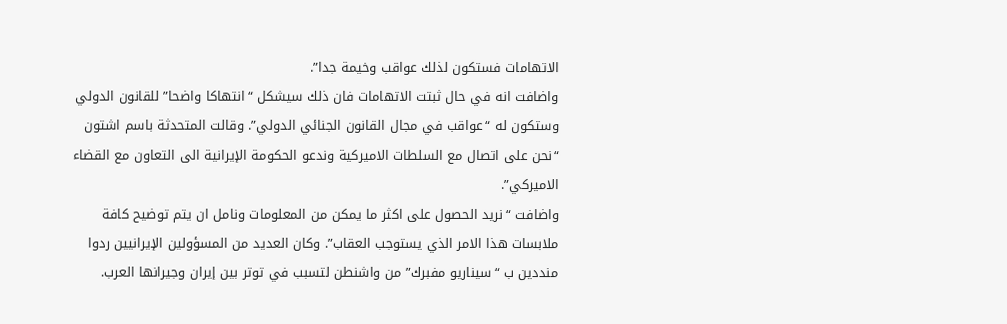الاتهامات فستكون لذلك عواقب وخيمة جدا”.
واضافت انه في حال ثبتت الاتهامات فان ذلك سيشكل “انتهاكا واضحا” للقانون الدولي وستكون له “عواقب في مجال القانون الجنائي الدولي”. وقالت المتحدثة باسم اشتون “نحن على اتصال مع السلطات الاميركية وندعو الحكومة الإيرانية الى التعاون مع القضاء الاميركي”.
واضافت “نريد الحصول على اكثر ما يمكن من المعلومات ونامل ان يتم توضيح كافة ملابسات هذا الامر الذي يستوجب العقاب”. وكان العديد من المسؤولين الإيرانيين ردوا منددين ب “سيناريو مفبرك” من واشنطن لتسبب في توتر بين إيران وجيرانها العرب.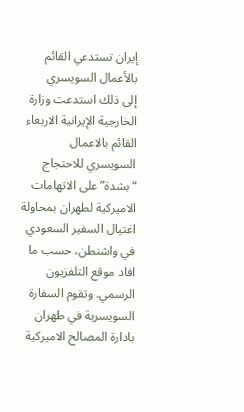إيران تستدعي القائم بالأعمال السويسري
إلى ذلك استدعت وزارة الخارجية الإيرانية الاربعاء القائم بالاعمال السويسري للاحتجاج “بشدة” على الاتهامات الاميركية لطهران بمحاولة اغتيال السفير السعودي في واشنطن، حسب ما افاد موقع التلفزيون الرسمي. وتقوم السفارة السويسرية في طهران بادارة المصالح الاميركية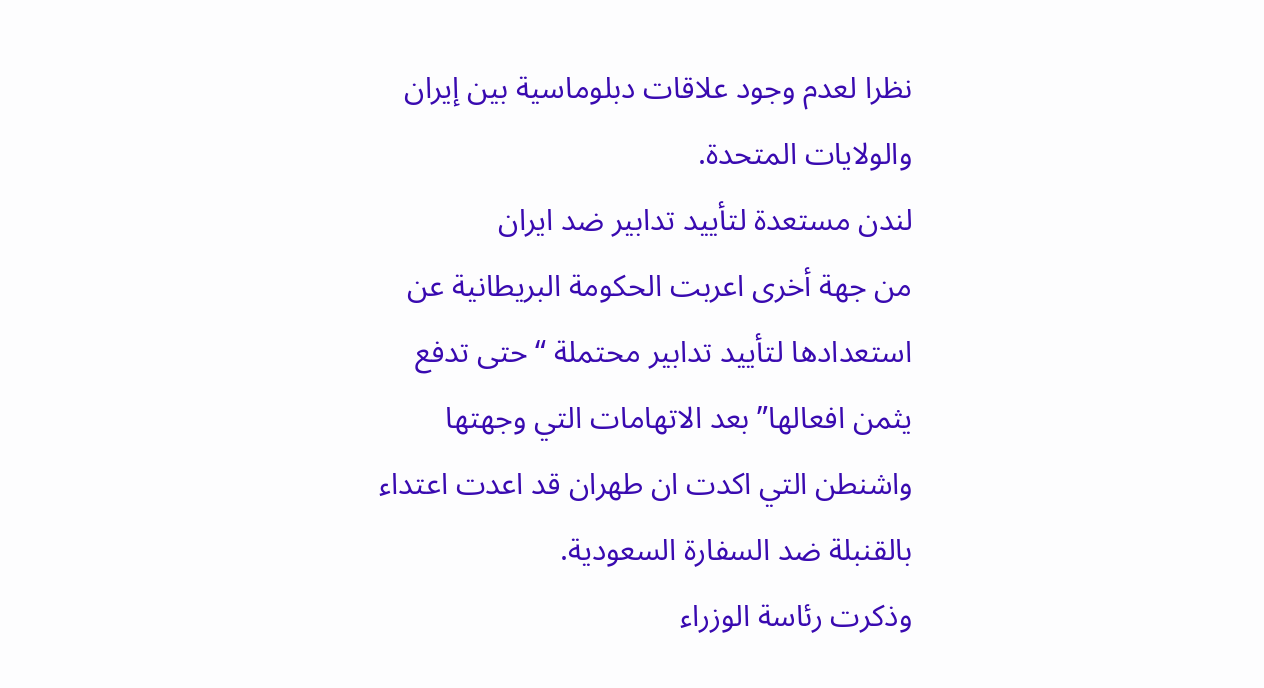نظرا لعدم وجود علاقات دبلوماسية بين إيران والولايات المتحدة.
لندن مستعدة لتأييد تدابير ضد ايران
من جهة أخرى اعربت الحكومة البريطانية عن استعدادها لتأييد تدابير محتملة “حتى تدفع يثمن افعالها” بعد الاتهامات التي وجهتها واشنطن التي اكدت ان طهران قد اعدت اعتداء بالقنبلة ضد السفارة السعودية.
وذكرت رئاسة الوزراء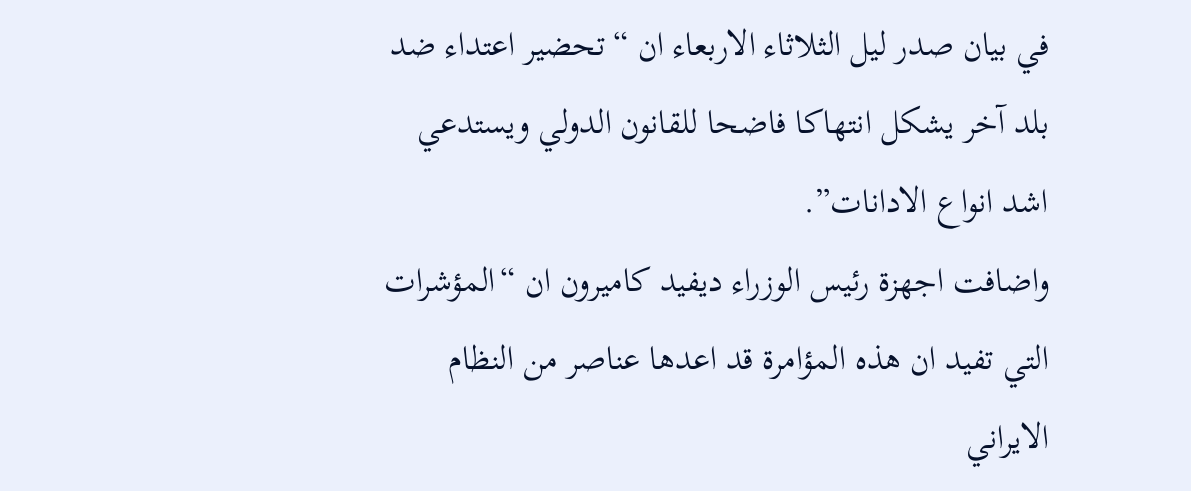في بيان صدر ليل الثلاثاء الاربعاء ان “تحضير اعتداء ضد بلد آخر يشكل انتهاكا فاضحا للقانون الدولي ويستدعي اشد انواع الادانات”.
واضافت اجهزة رئيس الوزراء ديفيد كاميرون ان “المؤشرات التي تفيد ان هذه المؤامرة قد اعدها عناصر من النظام الايراني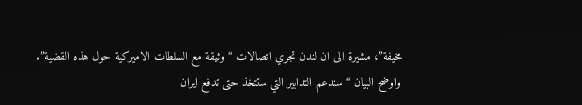مخيفة”، مشيرة الى ان لندن تجري اتصالات “وثيقة مع السلطات الاميركية حول هذه القضية”.
واوضح البيان “سندعم التدابير التي ستتخذ حتى تدفع ايران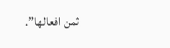ثمن افعالها”.